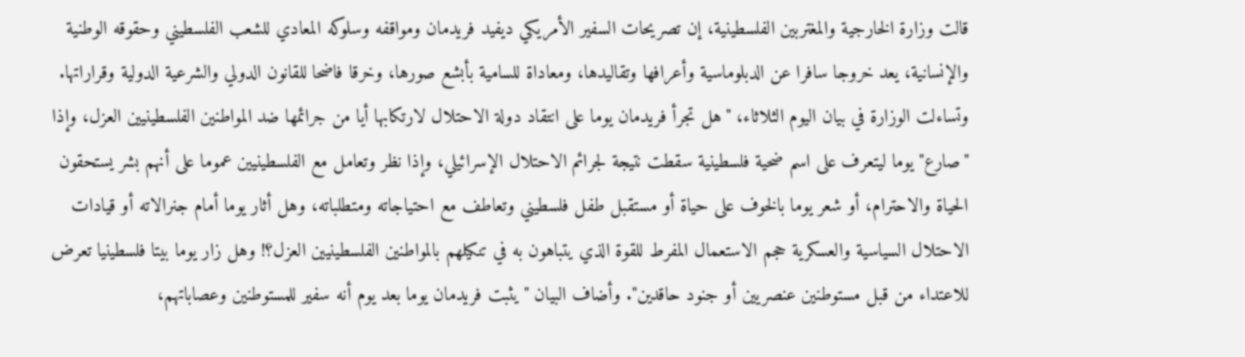قالت وزارة الخارجية والمغتربين الفلسطينية، إن تصريحات السفير الأمريكي ديفيد فريدمان ومواقفه وسلوكه المعادي للشعب الفلسطيني وحقوقه الوطنية والإنسانية، يعد خروجا سافرا عن الدبلوماسية وأعرافها وتقاليدها، ومعاداة للسامية بأبشع صورها، وخرقا فاضحا للقانون الدولي والشرعية الدولية وقراراتها. وتساءلت الوزارة في بيان اليوم الثلاثاء، "هل تجرأ فريدمان يوما على انتقاد دولة الاحتلال لارتكابها أيا من جرائمها ضد المواطنين الفلسطينيين العزل، وإذا "صارع" يوما ليتعرف على اسم ضحية فلسطينية سقطت نتيجة لجرائم الاحتلال الإسرائيلي، وإذا نظر وتعامل مع الفلسطينيين عموما على أنهم بشر يستحقون الحياة والاحترام، أو شعر يوما بالخوف على حياة أو مستقبل طفل فلسطيني وتعاطف مع احتياجاته ومتطلباته، وهل أثار يوما أمام جنرالاته أو قيادات الاحتلال السياسية والعسكرية حجم الاستعمال المفرط للقوة الذي يتباهون به في تنكيلهم بالمواطنين الفلسطينيين العزل؟! وهل زار يوما بيتا فلسطينيا تعرض للاعتداء من قبل مستوطنين عنصريين أو جنود حاقدين". وأضاف البيان "يثبت فريدمان يوما بعد يوم أنه سفير للمستوطنين وعصاباتهم،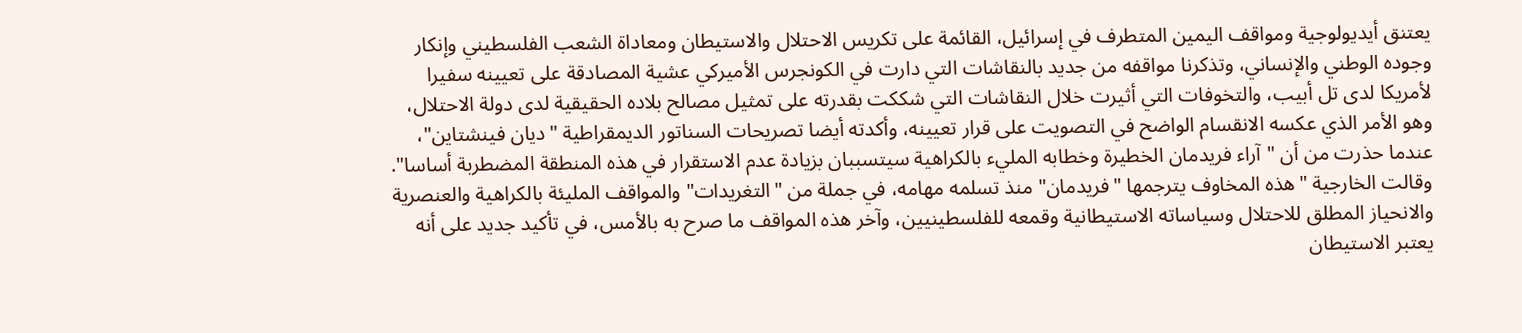يعتنق أيديولوجية ومواقف اليمين المتطرف في إسرائيل، القائمة على تكريس الاحتلال والاستيطان ومعاداة الشعب الفلسطيني وإنكار وجوده الوطني والإنساني، وتذكرنا مواقفه من جديد بالنقاشات التي دارت في الكونجرس الأميركي عشية المصادقة على تعيينه سفيرا لأمريكا لدى تل أبيب، والتخوفات التي أثيرت خلال النقاشات التي شككت بقدرته على تمثيل مصالح بلاده الحقيقية لدى دولة الاحتلال، وهو الأمر الذي عكسه الانقسام الواضح في التصويت على قرار تعيينه، وأكدته أيضا تصريحات السناتور الديمقراطية "ديان فينشتاين"، عندما حذرت من أن "آراء فريدمان الخطيرة وخطابه المليء بالكراهية سيتسببان بزيادة عدم الاستقرار في هذه المنطقة المضطربة أساسا". وقالت الخارجية "هذه المخاوف يترجمها "فريدمان" منذ تسلمه مهامه، في جملة من "التغريدات" والمواقف المليئة بالكراهية والعنصرية والانحياز المطلق للاحتلال وسياساته الاستيطانية وقمعه للفلسطينيين، وآخر هذه المواقف ما صرح به بالأمس، في تأكيد جديد على أنه يعتبر الاستيطان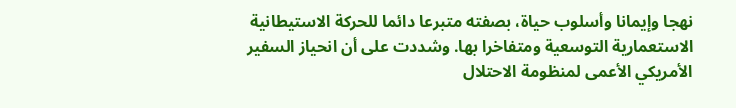نهجا وإيمانا وأسلوب حياة، بصفته متبرعا دائما للحركة الاستيطانية الاستعمارية التوسعية ومتفاخرا بها. وشددت على أن انحياز السفير الأمريكي الأعمى لمنظومة الاحتلال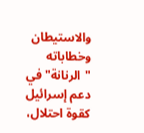والاستيطان وخطاباته "الرنانة" في دعم إسرائيل كقوة احتلال،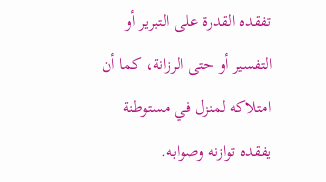تفقده القدرة على التبرير أو التفسير أو حتى الرزانة، كما أن امتلاكه لمنزل في مستوطنة يفقده توازنه وصوابه.